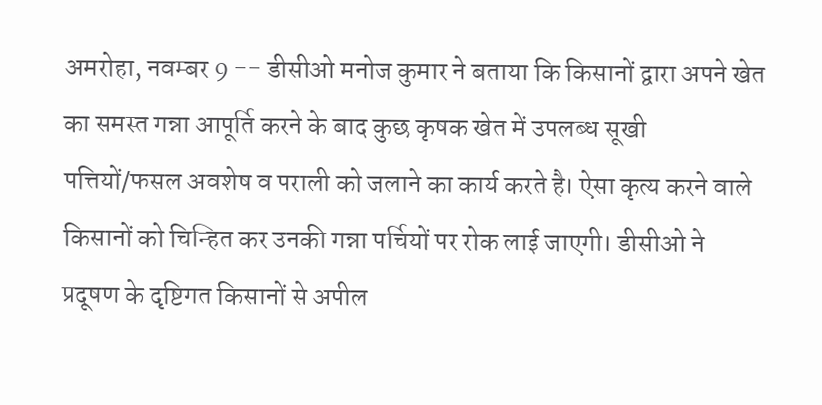अमरोहा, नवम्बर 9 -- डीसीओ मनोज कुमार ने बताया कि किसानों द्वारा अपने खेत का समस्त गन्ना आपूर्ति करने के बाद कुछ कृषक खेत में उपलब्ध सूखी पत्तियों/फसल अवशेष व पराली को जलाने का कार्य करते है। ऐसा कृत्य करने वाले किसानों को चिन्हित कर उनकी गन्ना पर्चियों पर रोक लाई जाएगी। डीसीओ ने प्रदूषण के दृष्टिगत किसानों से अपील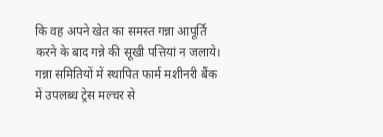कि वह अपने खेत का समस्त गन्ना आपूर्ति करने के बाद गन्ने की सूखी पत्तियां न जलाये। गन्ना समितियों में स्थापित फार्म मशीनरी बैंक में उपलब्ध ट्रेस मल्चर से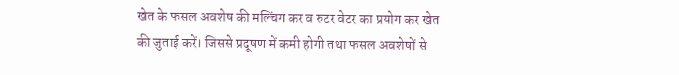खेत के फसल अवशेष की मल्चिंग कर व रुटर वेटर का प्रयोग कर खेत की जुताई करें। जिससे प्रदूषण में कमी होगी तथा फसल अवशेषों से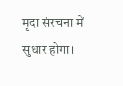मृदा संरचना में सुधार होगा।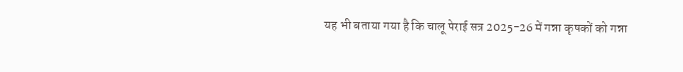यह भी बताया गया है कि चालू पेराई सत्र 2025-26 में गन्ना कृषकों को गन्ना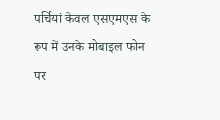पर्चियां केवल एसएमएस के रूप में उनके मोबाइल फोन पर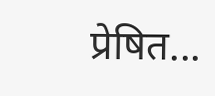प्रेषित...